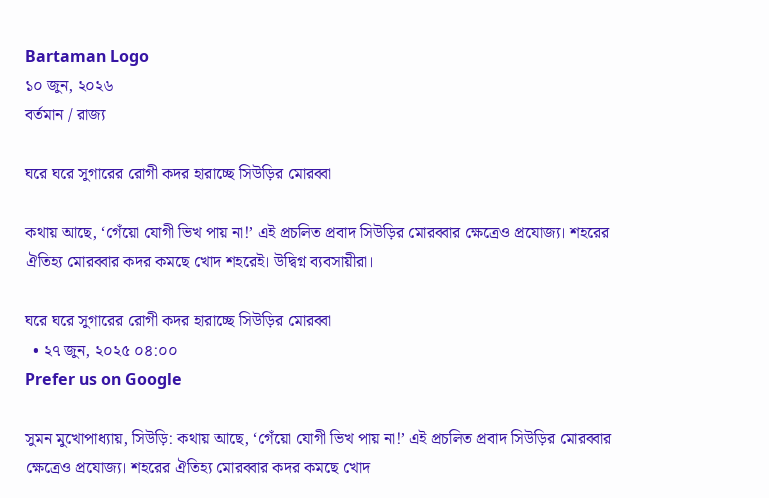Bartaman Logo
১০ জুন, ২০২৬
বর্তমান / রাজ্য

ঘরে ঘরে সুগারের রোগী কদর হারাচ্ছে সিউড়ির মোরব্বা

কথায় আছে, ‘গেঁয়ো যোগী ভিখ পায় না!’ এই প্রচলিত প্রবাদ সিউড়ির মোরব্বার ক্ষেত্রেও প্রযোজ্য। শহরের ঐতিহ্য মোরব্বার কদর কমছে খোদ শহরেই। উদ্বিগ্ন ব্যবসায়ীরা।

ঘরে ঘরে সুগারের রোগী কদর হারাচ্ছে সিউড়ির মোরব্বা
  • ২৭ জুন, ২০২৫ ০৪:০০
Prefer us on Google

সুমন মুখোপাধ্যায়, সিউড়ি: কথায় আছে, ‘গেঁয়ো যোগী ভিখ পায় না!’ এই প্রচলিত প্রবাদ সিউড়ির মোরব্বার ক্ষেত্রেও প্রযোজ্য। শহরের ঐতিহ্য মোরব্বার কদর কমছে খোদ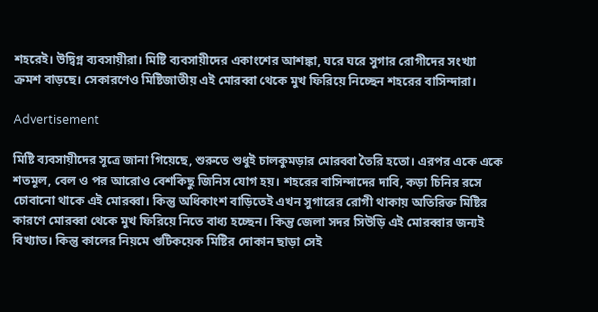শহরেই। উদ্বিগ্ন ব্যবসায়ীরা। মিষ্টি ব্যবসায়ীদের একাংশের আশঙ্কা, ঘরে ঘরে সুগার রোগীদের সংখ্যা ক্রমশ বাড়ছে। সেকারণেও মিষ্টিজাতীয় এই মোরব্বা থেকে মুখ ফিরিয়ে নিচ্ছেন শহরের বাসিন্দারা।

Advertisement

মিষ্টি ব্যবসায়ীদের সূত্রে জানা গিয়েছে, শুরুতে শুধুই চালকুমড়ার মোরব্বা তৈরি হতো। এরপর একে একে শতমূল, বেল ও পর আরোও বেশকিছু জিনিস যোগ হয়। শহরের বাসিন্দাদের দাবি, কড়া চিনির রসে চোবানো থাকে এই মোরব্বা। কিন্তু অধিকাংশ বাড়িতেই এখন সুগারের রোগী থাকায় অতিরিক্ত মিষ্টির কারণে মোরব্বা থেকে মুখ ফিরিয়ে নিতে বাধ্য হচ্ছেন। কিন্তু জেলা সদর সিউড়ি এই মোরব্বার জন্যই বিখ্যাত। কিন্তু কালের নিয়মে গুটিকয়েক মিষ্টির দোকান ছাড়া সেই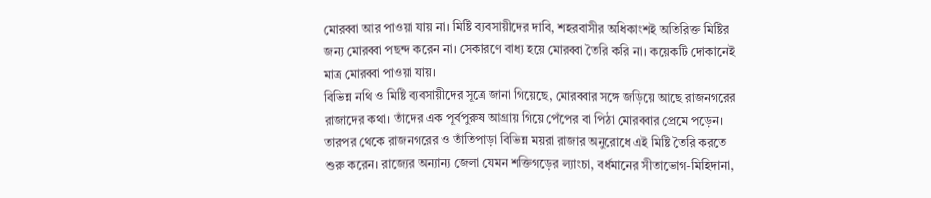মোরব্বা আর পাওয়া যায় না। মিষ্টি ব্যবসায়ীদের দাবি, শহরবাসীর অধিকাংশই অতিরিক্ত মিষ্টির জন্য মোরব্বা পছন্দ করেন না। সেকারণে বাধ্য হয়ে মোরব্বা তৈরি করি না। কয়েকটি দোকানেই মাত্র মোরব্বা পাওয়া যায়।
বিভিন্ন নথি ও মিষ্টি ব্যবসায়ীদের সূত্রে জানা গিয়েছে, মোরব্বার সঙ্গে জড়িয়ে আছে রাজনগরের রাজাদের কথা। তাঁদের এক পূর্বপুরুষ আগ্রায় গিয়ে পেঁপের বা পিঠা মোরব্বার প্রেমে পড়েন। তারপর থেকে রাজনগরের ও তাঁতিপাড়া বিভিন্ন ময়রা রাজার অনুরোধে এই মিষ্টি তৈরি করতে শুরু করেন। রাজ্যের অন্যান্য জেলা যেমন শক্তিগড়ের ল্যাংচা, বর্ধমানের সীতাভোগ-মিহিদানা,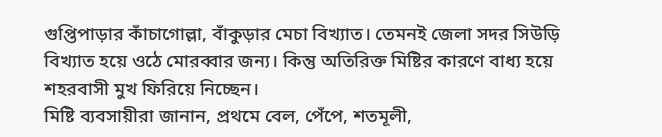গুপ্তিপাড়ার কাঁচাগোল্লা, বাঁকুড়ার মেচা বিখ্যাত। তেমনই জেলা সদর সিউড়ি বিখ্যাত হয়ে ওঠে মোরব্বার জন্য। কিন্তু অতিরিক্ত মিষ্টির কারণে বাধ্য হয়ে শহরবাসী মুখ ফিরিয়ে নিচ্ছেন।
মিষ্টি ব্যবসায়ীরা জানান, প্রথমে বেল, পেঁপে, শতমূলী,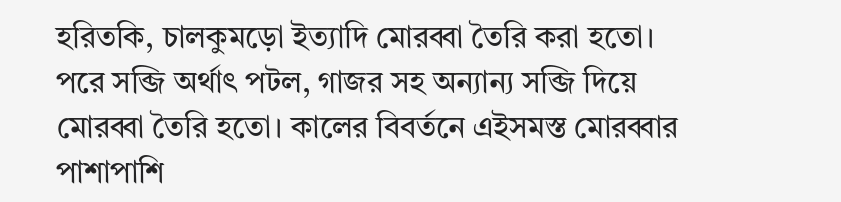হরিতকি, চালকুমড়ো ইত্যাদি মোরব্বা তৈরি করা হতো। পরে সব্জি অর্থাৎ পটল, গাজর সহ অন্যান্য সব্জি দিয়ে মোরব্বা তৈরি হতো। কালের বিবর্তনে এইসমস্ত মোরব্বার পাশাপাশি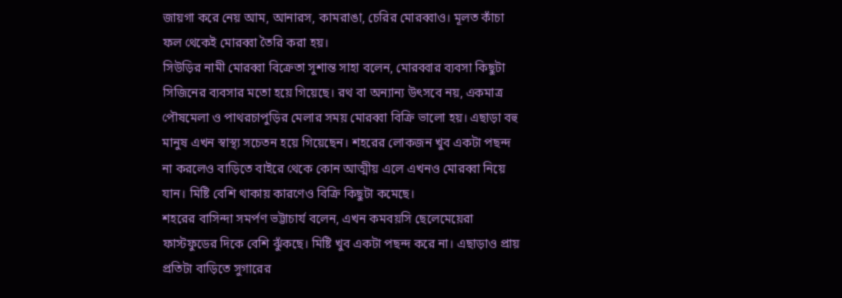জায়গা করে নেয় আম, আনারস, কামরাঙা, চেরির মোরব্বাও। মূলত কাঁচা ফল থেকেই মোরব্বা তৈরি করা হয়।
সিউড়ির নামী মোরব্বা বিক্রেতা সুশান্ত সাহা বলেন, মোরব্বার ব্যবসা কিছুটা সিজিনের ব্যবসার মতো হয়ে গিয়েছে। রথ বা অন্যান্য উৎসবে নয়, একমাত্র পৌষমেলা ও পাথরচাপুড়ির মেলার সময় মোরব্বা বিক্রি ভালো হয়। এছাড়া বহু মানুষ এখন স্বাস্থ্য সচেতন হয়ে গিয়েছেন। শহরের লোকজন খুব একটা পছন্দ না করলেও বাড়িতে বাইরে থেকে কোন আত্মীয় এলে এখনও মোরব্বা নিয়ে যান। মিষ্টি বেশি থাকায় কারণেও বিক্রি কিছুটা কমেছে।
শহরের বাসিন্দা সমর্পণ ভট্টাচার্য বলেন, এখন কমবয়সি ছেলেমেয়েরা ফাস্টফুডের দিকে বেশি ঝুঁকছে। মিষ্টি খুব একটা পছন্দ করে না। এছাড়াও প্রায় প্রতিটা বাড়িতে সুগারের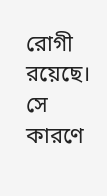রোগী রয়েছে। সে কারণে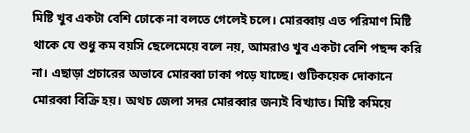মিষ্টি খুব একটা বেশি ঢোকে না বলতে গেলেই চলে। মোরব্বায় এত পরিমাণ মিষ্টি থাকে যে শুধু কম বয়সি ছেলেমেয়ে বলে নয়, আমরাও খুব একটা বেশি পছন্দ করি না। এছাড়া প্রচারের অভাবে মোরব্বা ঢাকা পড়ে যাচ্ছে। গুটিকয়েক দোকানে মোরব্বা বিক্রি হয়। অথচ জেলা সদর মোরব্বার জন্যই বিখ্যাত। মিষ্টি কমিয়ে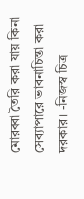মোরব্বা তৈরি করা যায় কিনা সেব্যাপারে ভাবনাচিন্তা করা দরকার। -নিজস্ব চিত্র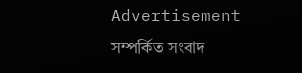Advertisement
সম্পর্কিত সংবাদ